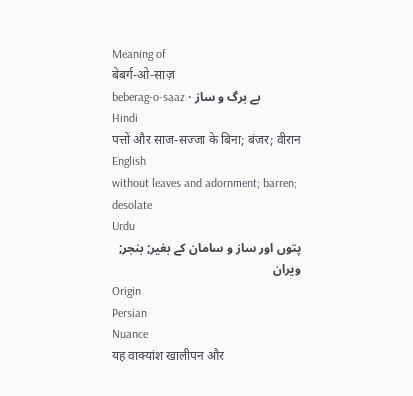Meaning of
बेबर्ग-ओ-साज़
beberag-o-saaz • بے برگ و ساز
Hindi
पत्तों और साज-सज्जा के बिना; बंजर; वीरान
English
without leaves and adornment; barren; desolate
Urdu
پتوں اور ساز و سامان کے بغیر; بنجر; ویران
Origin
Persian
Nuance
यह वाक्यांश खालीपन और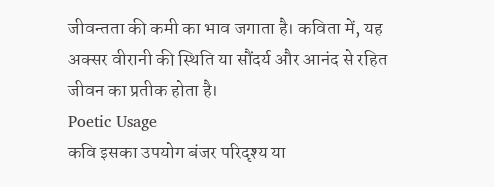जीवन्तता की कमी का भाव जगाता है। कविता में, यह अक्सर वीरानी की स्थिति या सौंदर्य और आनंद से रहित जीवन का प्रतीक होता है।
Poetic Usage
कवि इसका उपयोग बंजर परिदृश्य या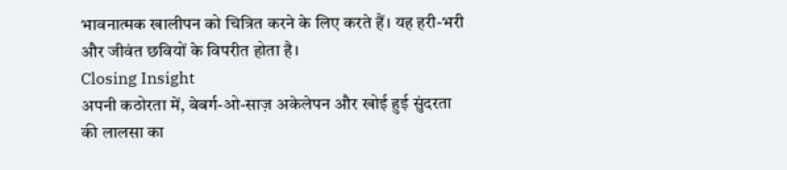भावनात्मक खालीपन को चित्रित करने के लिए करते हैं। यह हरी-भरी और जीवंत छवियों के विपरीत होता है।
Closing Insight
अपनी कठोरता में, बेबर्ग-ओ-साज़ अकेलेपन और खोई हुई सुंदरता की लालसा का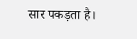सार पकड़ता है।